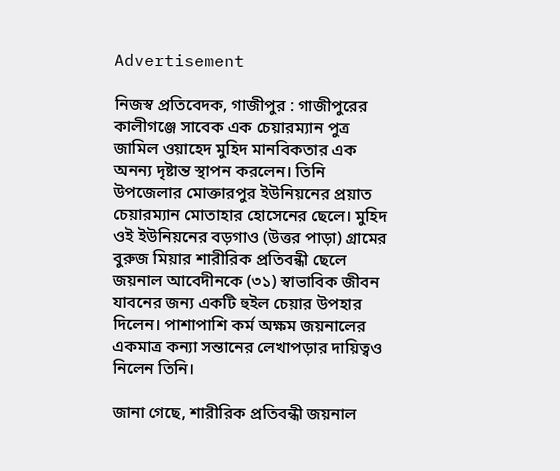Advertisement

নিজস্ব প্রতিবেদক, গাজীপুর : গাজীপুরের কালীগঞ্জে সাবেক এক চেয়ারম্যান পুত্র জামিল ওয়াহেদ মুহিদ মানবিকতার এক অনন্য দৃষ্টান্ত স্থাপন করলেন। তিনি উপজেলার মোক্তারপুর ইউনিয়নের প্রয়াত চেয়ারম্যান মোতাহার হোসেনের ছেলে। মুহিদ ওই ইউনিয়নের বড়গাও (উত্তর পাড়া) গ্রামের বুরুজ মিয়ার শারীরিক প্রতিবন্ধী ছেলে জয়নাল আবেদীনকে (৩১) স্বাভাবিক জীবন যাবনের জন্য একটি হুইল চেয়ার উপহার দিলেন। পাশাপাশি কর্ম অক্ষম জয়নালের একমাত্র কন্যা সন্তানের লেখাপড়ার দায়িত্বও নিলেন তিনি।

জানা গেছে, শারীরিক প্রতিবন্ধী জয়নাল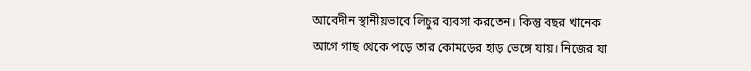আবেদীন স্থানীয়ভাবে লিচুর ব্যবসা করতেন। কিন্তু বছর খানেক আগে গাছ থেকে পড়ে তার কোমড়ের হাড় ভেঙ্গে যায়। নিজের যা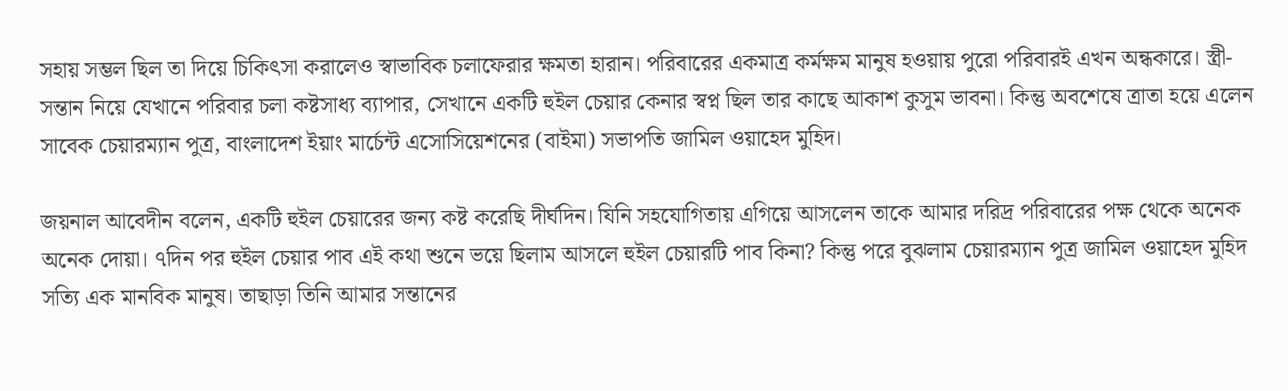সহায় সম্ভল ছিল তা দিয়ে চিকিৎসা করালেও স্বাভাবিক চলাফেরার ক্ষমতা হারান। পরিবারের একমাত্র কর্মক্ষম মানুষ হওয়ায় পুরো পরিবারই এখন অন্ধকারে। স্ত্রী-সন্তান নিয়ে যেখানে পরিবার চলা কষ্টসাধ্য ব্যাপার, সেখানে একটি হুইল চেয়ার কেনার স্বপ্ন ছিল তার কাছে আকাশ কুসুম ভাবনা। কিন্তু অবশেষে ত্রাতা হয়ে এলেন সাবেক চেয়ারম্যান পুত্র, বাংলাদেশ ইয়াং মার্চেন্ট এসোসিয়েশনের (বাইমা) সভাপতি জামিল ওয়াহেদ মুহিদ।

জয়নাল আবেদীন বলেন, একটি হুইল চেয়ারের জন্য কষ্ট করেছি দীর্ঘদিন। যিনি সহযোগিতায় এগিয়ে আসলেন তাকে আমার দরিদ্র পরিবারের পক্ষ থেকে অনেক অনেক দোয়া। ৭দিন পর হুইল চেয়ার পাব এই কথা শুনে ভয়ে ছিলাম আসলে হুইল চেয়ারটি পাব কিনা? কিন্তু পরে বুঝলাম চেয়ারম্যান পুত্র জামিল ওয়াহেদ মুহিদ সত্যি এক মানবিক মানুষ। তাছাড়া তিনি আমার সন্তানের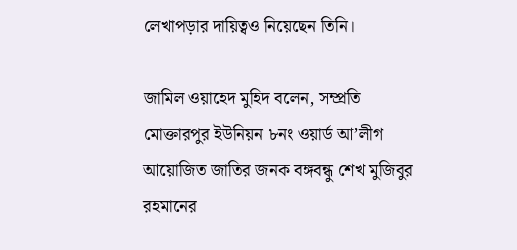লেখাপড়ার দায়িত্বও নিয়েছেন তিনি।

জামিল ওয়াহেদ মুহিদ বলেন, সম্প্রতি মোক্তারপুর ইউনিয়ন ৮নং ওয়ার্ড আ’লীগ আয়োজিত জাতির জনক বঙ্গবন্ধু শেখ মুজিবুর রহমানের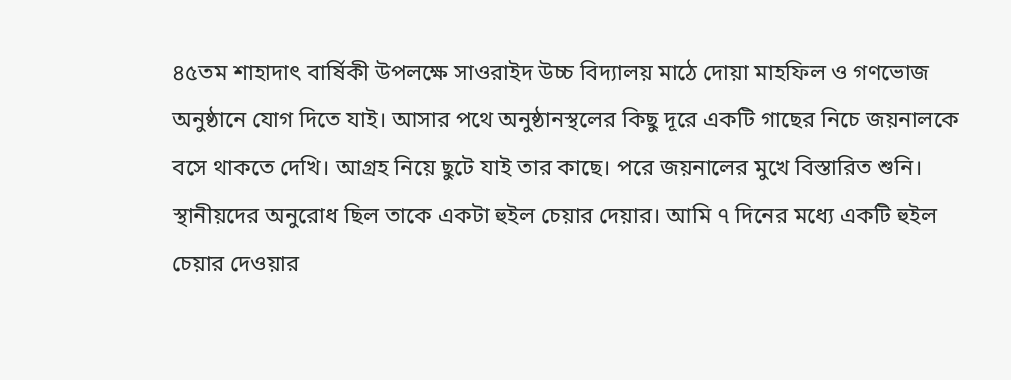৪৫তম শাহাদাৎ বার্ষিকী উপলক্ষে সাওরাইদ উচ্চ বিদ্যালয় মাঠে দোয়া মাহফিল ও গণভোজ অনুষ্ঠানে যোগ দিতে যাই। আসার পথে অনুষ্ঠানস্থলের কিছু দূরে একটি গাছের নিচে জয়নালকে বসে থাকতে দেখি। আগ্রহ নিয়ে ছুটে যাই তার কাছে। পরে জয়নালের মুখে বিস্তারিত শুনি। স্থানীয়দের অনুরোধ ছিল তাকে একটা হুইল চেয়ার দেয়ার। আমি ৭ দিনের মধ্যে একটি হুইল চেয়ার দেওয়ার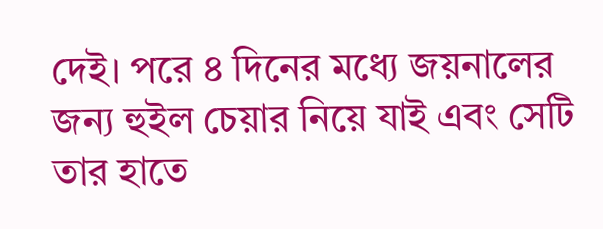দেই। পরে ৪ দিনের মধ্যে জয়নালের জন্য হুইল চেয়ার নিয়ে যাই এবং সেটি তার হাতে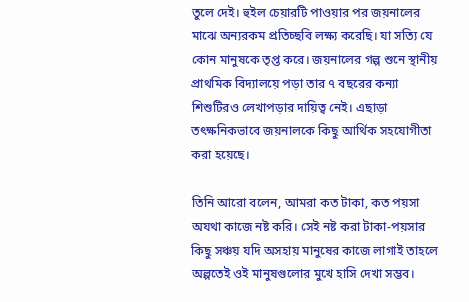তুলে দেই। হুইল চেয়ারটি পাওয়ার পর জয়নালের মাঝে অন্যরকম প্রতিচ্ছবি লক্ষ্য করেছি। যা সত্যি যে কোন মানুষকে তৃপ্ত করে। জয়নালের গল্প শুনে স্থানীয় প্রাথমিক বিদ্যালয়ে পড়া তার ৭ বছরের কন্যা শিশুটিরও লেখাপড়ার দায়িত্ব নেই। এছাড়া তৎক্ষনিকভাবে জয়নালকে কিছু আর্থিক সহযোগীতা করা হয়েছে।

তিনি আরো বলেন, আমরা কত টাকা, কত পয়সা অযথা কাজে নষ্ট করি। সেই নষ্ট করা টাকা-পয়সার কিছু সঞ্চয় যদি অসহায় মানুষের কাজে লাগাই তাহলে অল্পতেই ওই মানুষগুলোর মুখে হাসি দেখা সম্ভব।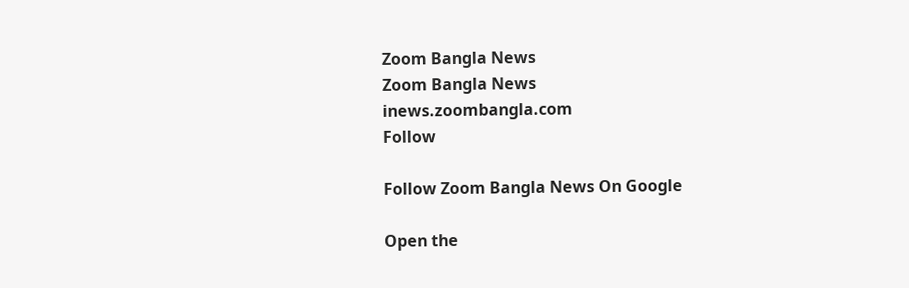Zoom Bangla News
Zoom Bangla News
inews.zoombangla.com
Follow

Follow Zoom Bangla News On Google

Open the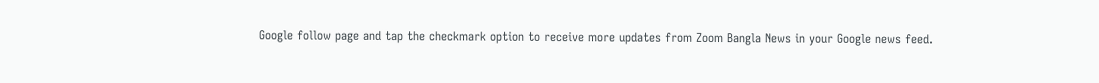Google follow page and tap the checkmark option to receive more updates from Zoom Bangla News in your Google news feed.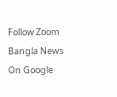Follow Zoom Bangla News On Google